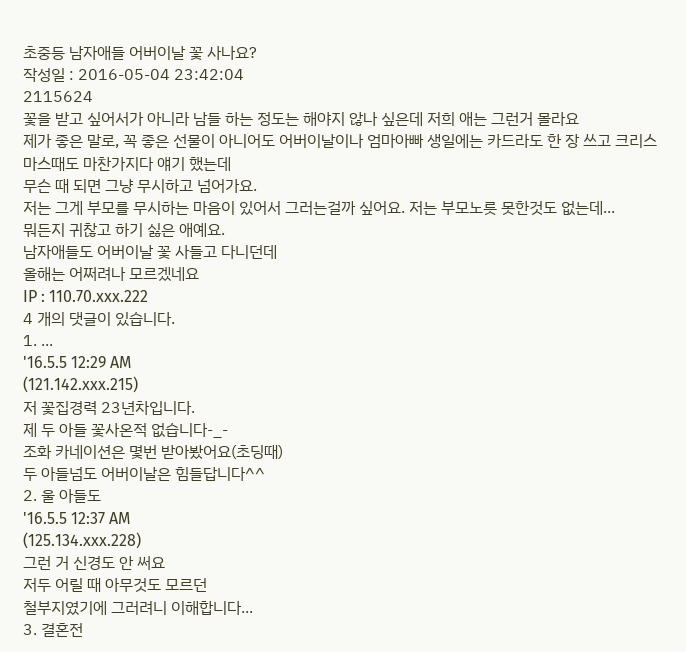초중등 남자애들 어버이날 꽃 사나요?
작성일 : 2016-05-04 23:42:04
2115624
꽃을 받고 싶어서가 아니라 남들 하는 정도는 해야지 않나 싶은데 저희 애는 그런거 몰라요
제가 좋은 말로, 꼭 좋은 선물이 아니어도 어버이날이나 엄마아빠 생일에는 카드라도 한 장 쓰고 크리스마스때도 마찬가지다 얘기 했는데
무슨 때 되면 그냥 무시하고 넘어가요.
저는 그게 부모를 무시하는 마음이 있어서 그러는걸까 싶어요. 저는 부모노릇 못한것도 없는데...
뭐든지 귀찮고 하기 싫은 애예요.
남자애들도 어버이날 꽃 사들고 다니던데
올해는 어쩌려나 모르겠네요
IP : 110.70.xxx.222
4 개의 댓글이 있습니다.
1. ...
'16.5.5 12:29 AM
(121.142.xxx.215)
저 꽃집경력 23년차입니다.
제 두 아들 꽃사온적 없습니다-_-
조화 카네이션은 몇번 받아봤어요(초딩때)
두 아들넘도 어버이날은 힘들답니다^^
2. 울 아들도
'16.5.5 12:37 AM
(125.134.xxx.228)
그런 거 신경도 안 써요
저두 어릴 때 아무것도 모르던
철부지였기에 그러려니 이해합니다...
3. 결혼전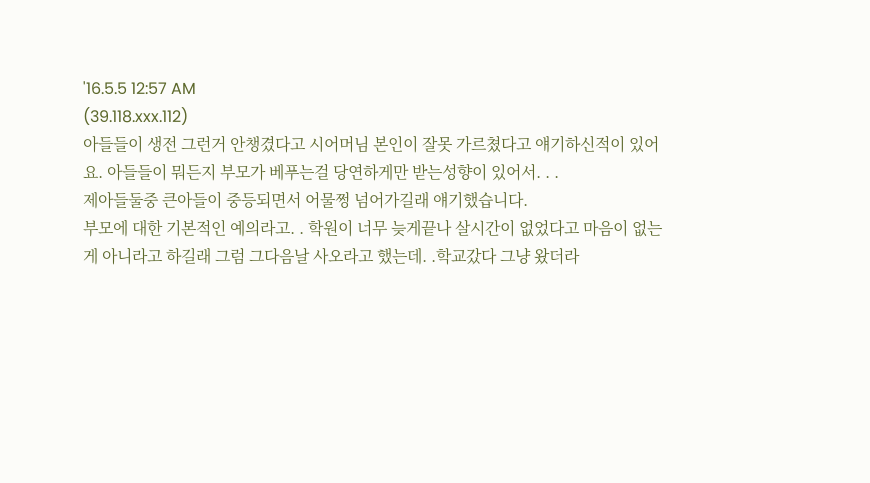'16.5.5 12:57 AM
(39.118.xxx.112)
아들들이 생전 그런거 안챙겼다고 시어머님 본인이 잘못 가르쳤다고 얘기하신적이 있어요. 아들들이 뭐든지 부모가 베푸는걸 당연하게만 받는성향이 있어서. . .
제아들둘중 큰아들이 중등되면서 어물쩡 넘어가길래 얘기했습니다.
부모에 대한 기본적인 예의라고. . 학원이 너무 늦게끝나 살시간이 없었다고 마음이 없는게 아니라고 하길래 그럼 그다음날 사오라고 했는데. .학교갔다 그냥 왔더라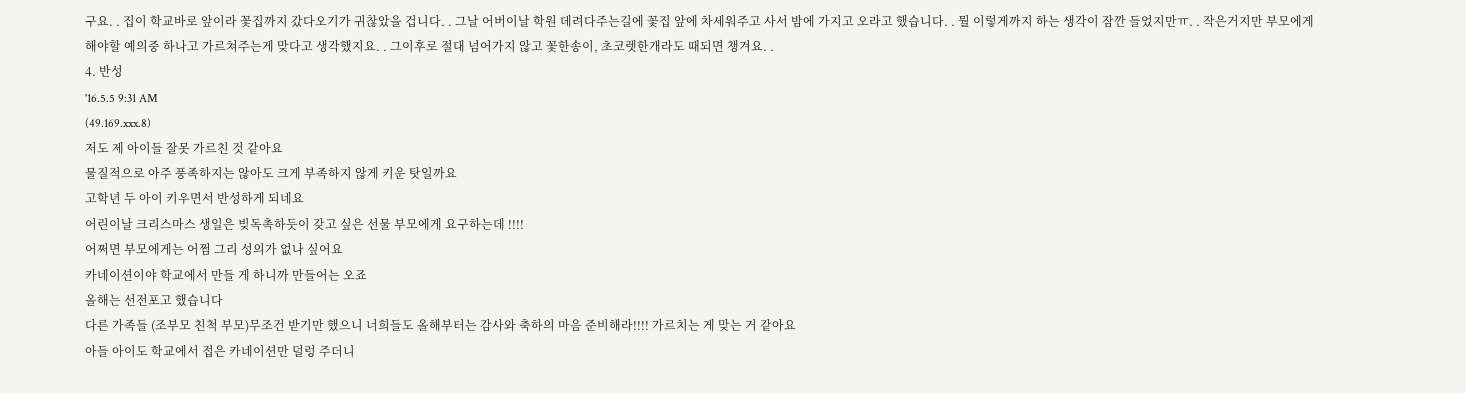구요. . 집이 학교바로 앞이라 꽃집까지 갔다오기가 귀찮았을 겁니다. . 그날 어버이날 학원 데려다주는길에 꽃집 앞에 차세워주고 사서 밤에 가지고 오라고 했습니다. . 뭘 이렇게까지 하는 생각이 잠깐 들었지만ㅠ. . 작은거지만 부모에게 해야할 예의중 하나고 가르쳐주는게 맞다고 생각했지요. . 그이후로 절대 넘어가지 않고 꽃한송이, 초코렛한개라도 때되면 챙겨요. .
4. 반성
'16.5.5 9:31 AM
(49.169.xxx.8)
저도 제 아이들 잘못 가르친 것 같아요
물질적으로 아주 풍족하지는 않아도 크게 부족하지 않게 키운 탓일까요
고학년 두 아이 키우면서 반성하게 되네요
어린이날 크리스마스 생일은 빚독촉하듯이 갖고 싶은 선물 부모에게 요구하는데 !!!!
어쩌면 부모에게는 어쩜 그리 성의가 없나 싶어요
카네이션이야 학교에서 만들 게 하니까 만들어는 오죠
올해는 선전포고 했습니다
다른 가족들 (조부모 친척 부모)무조건 받기만 했으니 너희들도 올해부터는 감사와 축하의 마음 준비해라!!!! 가르치는 게 맞는 거 같아요
아들 아이도 학교에서 접은 카네이션만 덜렁 주더니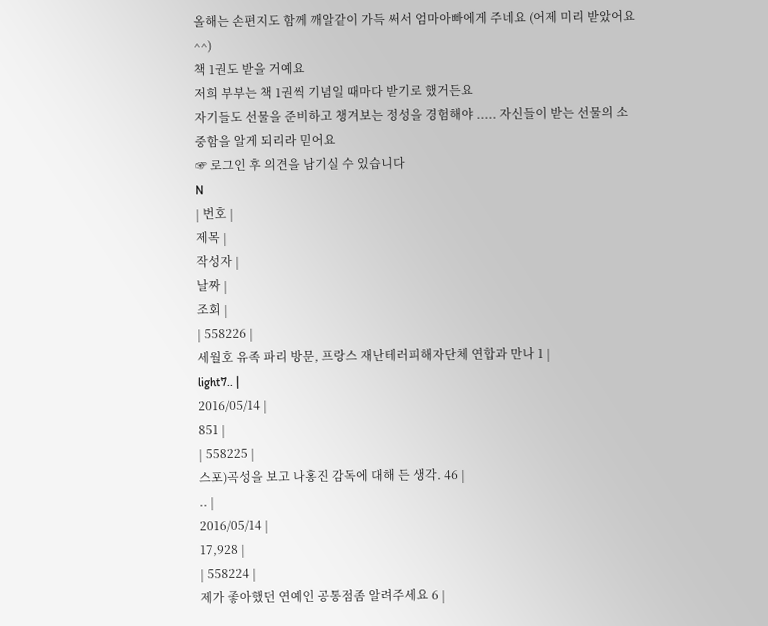올해는 손편지도 함께 깨알같이 가득 써서 엄마아빠에게 주네요 (어제 미리 받았어요 ^^)
책 1권도 받을 거예요
저희 부부는 책 1권씩 기념일 때마다 받기로 했거든요
자기들도 선물을 준비하고 챙겨보는 정성을 경험해야 ..... 자신들이 받는 선물의 소중함을 알게 되리라 믿어요
☞ 로그인 후 의견을 남기실 수 있습니다
N
| 번호 |
제목 |
작성자 |
날짜 |
조회 |
| 558226 |
세월호 유족 파리 방문, 프랑스 재난테러피해자단체 연합과 만나 1 |
light7.. |
2016/05/14 |
851 |
| 558225 |
스포)곡성을 보고 나홍진 감독에 대해 든 생각. 46 |
.. |
2016/05/14 |
17,928 |
| 558224 |
제가 좋아했던 연예인 공통점좀 알려주세요 6 |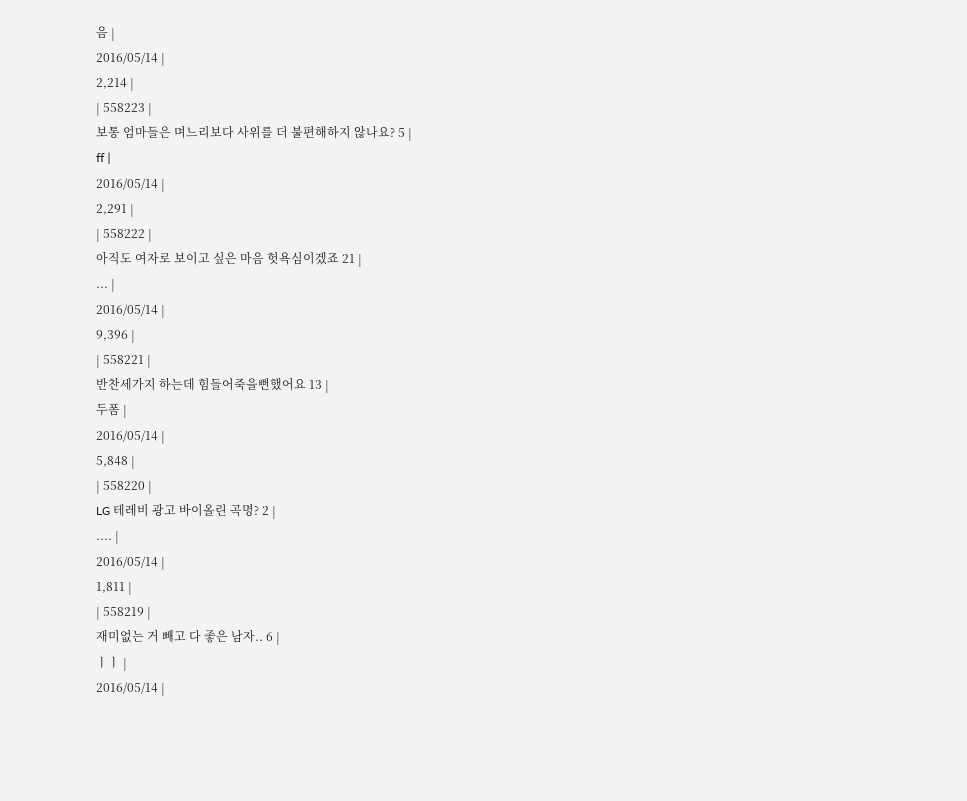음 |
2016/05/14 |
2,214 |
| 558223 |
보통 엄마들은 며느리보다 사위를 더 불편해하지 않나요? 5 |
ff |
2016/05/14 |
2,291 |
| 558222 |
아직도 여자로 보이고 싶은 마음 헛욕심이겠죠 21 |
... |
2016/05/14 |
9,396 |
| 558221 |
반찬세가지 하는데 힘들어죽을뻔했어요 13 |
두폼 |
2016/05/14 |
5,848 |
| 558220 |
LG 테레비 광고 바이올린 곡명? 2 |
.... |
2016/05/14 |
1,811 |
| 558219 |
재미없는 거 빼고 다 좋은 남자.. 6 |
ㅣㅣ |
2016/05/14 |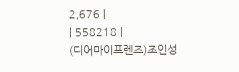2,676 |
| 558218 |
(디어마이프렌즈)조인성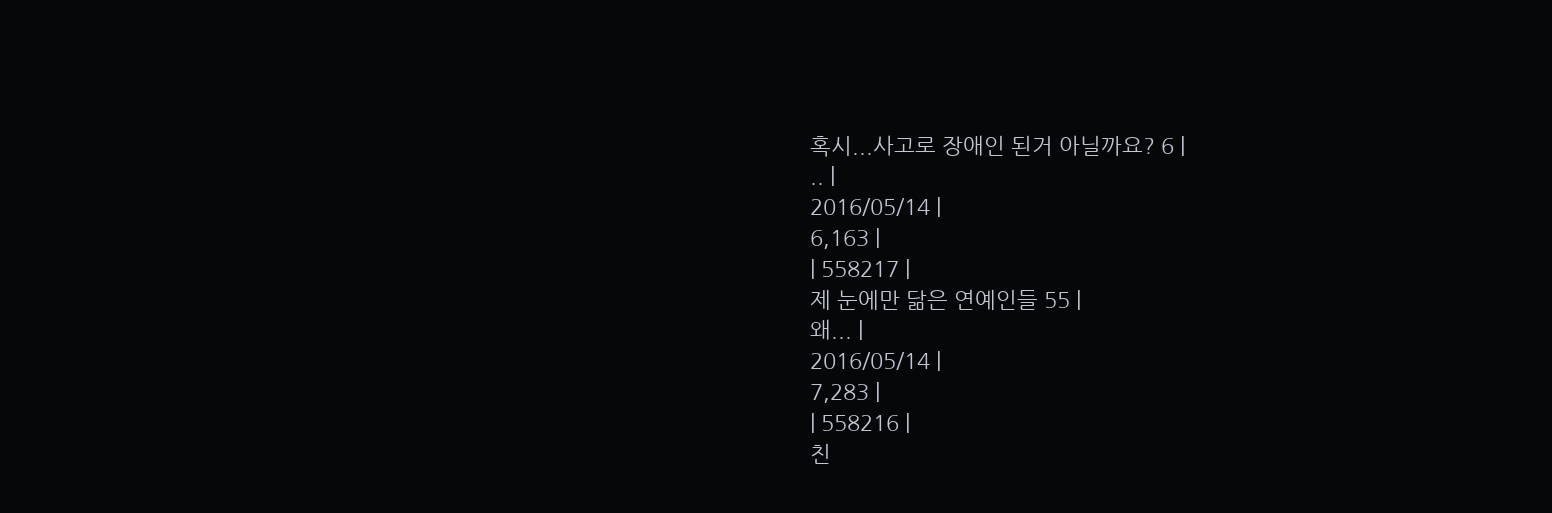혹시...사고로 장애인 된거 아닐까요? 6 |
.. |
2016/05/14 |
6,163 |
| 558217 |
제 눈에만 닮은 연예인들 55 |
왜... |
2016/05/14 |
7,283 |
| 558216 |
친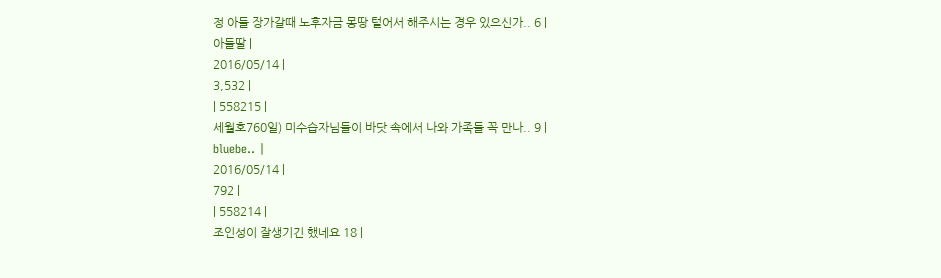정 아들 장가갈때 노후자금 몽땅 털어서 해주시는 경우 있으신가.. 6 |
아들딸 |
2016/05/14 |
3,532 |
| 558215 |
세월호760일) 미수습자님들이 바닷 속에서 나와 가족들 꼭 만나.. 9 |
bluebe.. |
2016/05/14 |
792 |
| 558214 |
조인성이 잘생기긴 했네요 18 |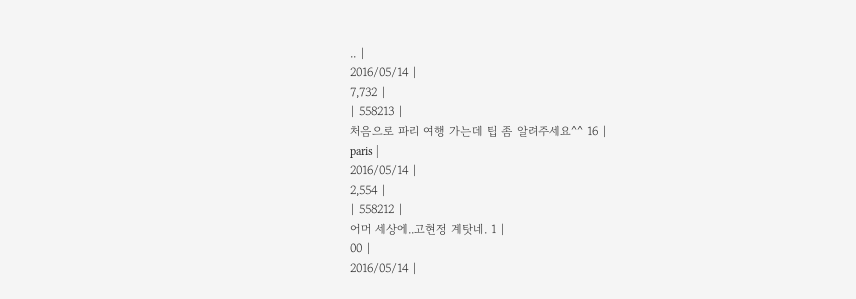.. |
2016/05/14 |
7,732 |
| 558213 |
처음으로 파리 여행 가는데 팁 좀 알려주세요^^ 16 |
paris |
2016/05/14 |
2,554 |
| 558212 |
어머 세상에..고현정 계탓네. 1 |
00 |
2016/05/14 |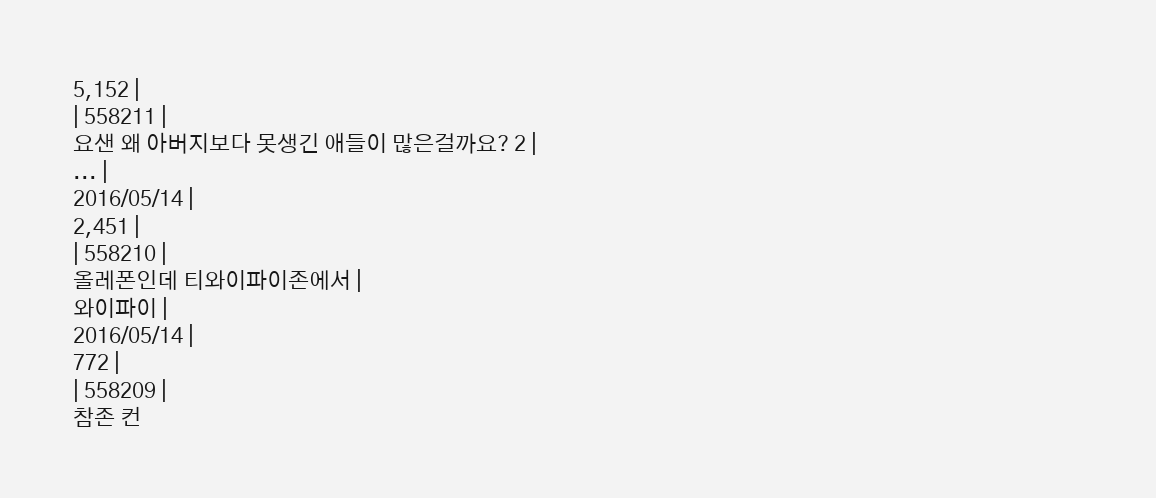5,152 |
| 558211 |
요샌 왜 아버지보다 못생긴 애들이 많은걸까요? 2 |
... |
2016/05/14 |
2,451 |
| 558210 |
올레폰인데 티와이파이존에서 |
와이파이 |
2016/05/14 |
772 |
| 558209 |
참존 컨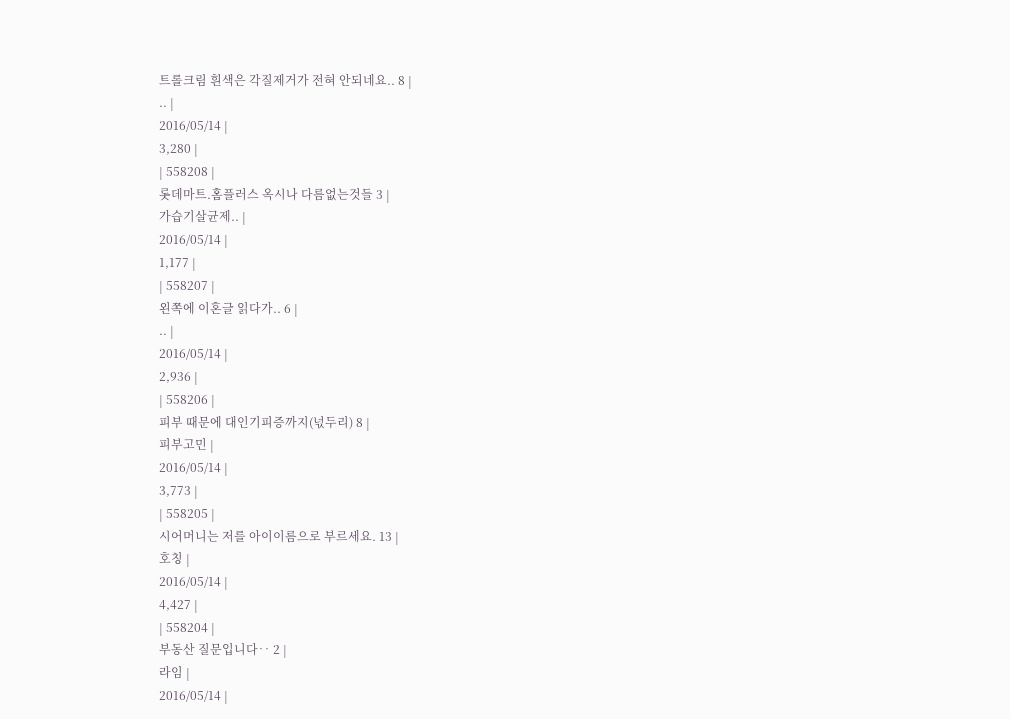트롤크림 흰색은 각질제거가 전혀 안되네요.. 8 |
.. |
2016/05/14 |
3,280 |
| 558208 |
롯데마트.홈플러스 옥시나 다름없는것들 3 |
가습기살균제.. |
2016/05/14 |
1,177 |
| 558207 |
왼쪽에 이혼글 읽다가.. 6 |
.. |
2016/05/14 |
2,936 |
| 558206 |
피부 때문에 대인기피증까지(넋두리) 8 |
피부고민 |
2016/05/14 |
3,773 |
| 558205 |
시어머니는 저를 아이이름으로 부르세요. 13 |
호칭 |
2016/05/14 |
4,427 |
| 558204 |
부동산 질문입니다‥ 2 |
라임 |
2016/05/14 |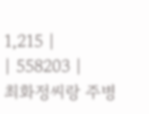1,215 |
| 558203 |
최화정씨랑 주병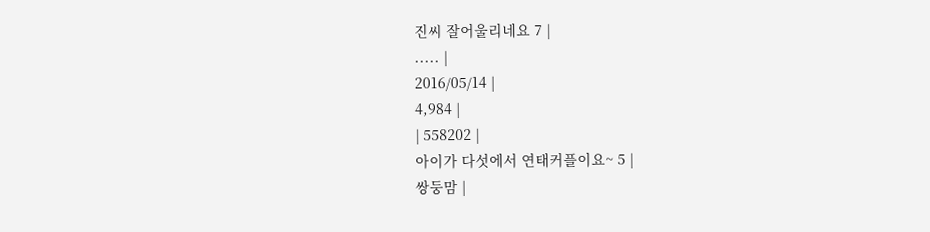진씨 잘어울리네요 7 |
..... |
2016/05/14 |
4,984 |
| 558202 |
아이가 다섯에서 연태커플이요~ 5 |
쌍둥맘 |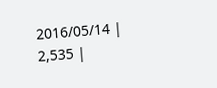2016/05/14 |
2,535 |